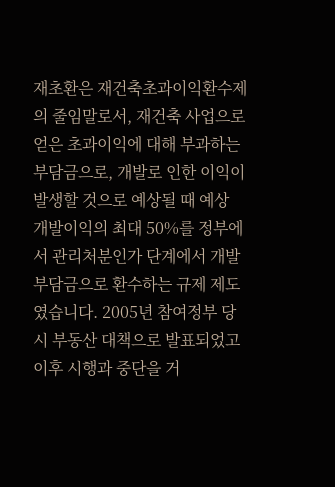재초환은 재건축초과이익환수제의 줄임말로서, 재건축 사업으로 얻은 초과이익에 대해 부과하는 부담금으로, 개발로 인한 이익이 발생할 것으로 예상될 때 예상 개발이익의 최대 50%를 정부에서 관리처분인가 단계에서 개발 부담금으로 환수하는 규제 제도 였습니다. 2005년 참여정부 당시 부동산 대책으로 발표되었고 이후 시행과 중단을 거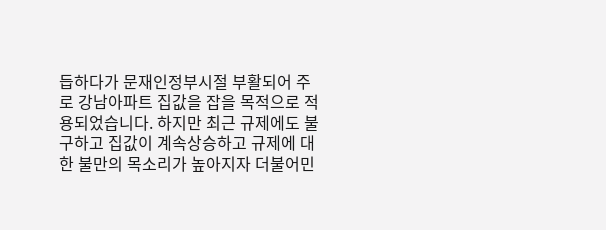듭하다가 문재인정부시절 부활되어 주로 강남아파트 집값을 잡을 목적으로 적용되었습니다. 하지만 최근 규제에도 불구하고 집값이 계속상승하고 규제에 대한 불만의 목소리가 높아지자 더불어민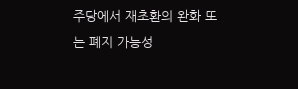주당에서 재초환의 완화 또는 폐지 가능성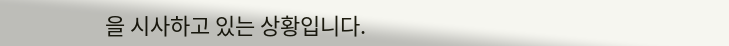을 시사하고 있는 상황입니다.